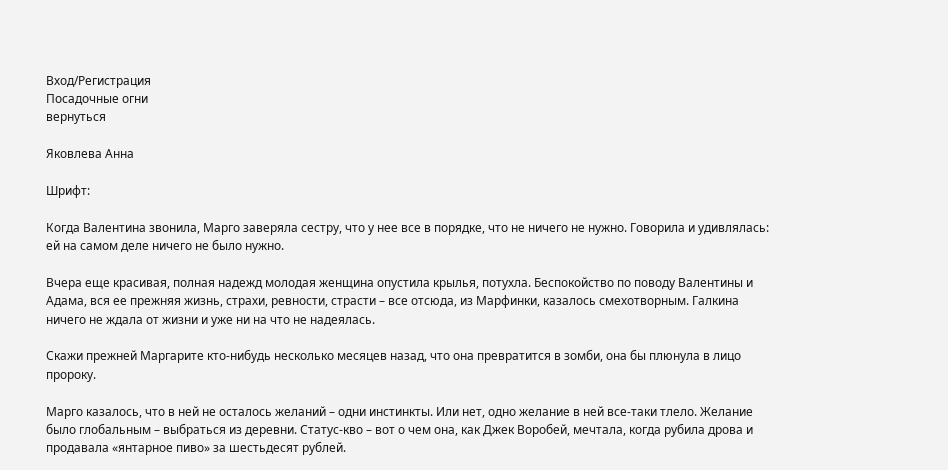Вход/Регистрация
Посадочные огни
вернуться

Яковлева Анна

Шрифт:

Когда Валентина звонила, Марго заверяла сестру, что у нее все в порядке, что не ничего не нужно. Говорила и удивлялась: ей на самом деле ничего не было нужно.

Вчера еще красивая, полная надежд молодая женщина опустила крылья, потухла. Беспокойство по поводу Валентины и Адама, вся ее прежняя жизнь, страхи, ревности, страсти – все отсюда, из Марфинки, казалось смехотворным. Галкина ничего не ждала от жизни и уже ни на что не надеялась.

Скажи прежней Маргарите кто-нибудь несколько месяцев назад, что она превратится в зомби, она бы плюнула в лицо пророку.

Марго казалось, что в ней не осталось желаний – одни инстинкты. Или нет, одно желание в ней все-таки тлело. Желание было глобальным – выбраться из деревни. Статус-кво – вот о чем она, как Джек Воробей, мечтала, когда рубила дрова и продавала «янтарное пиво» за шестьдесят рублей.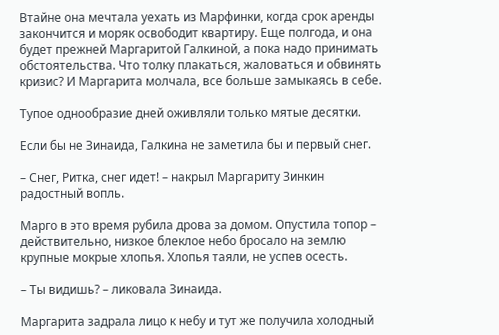Втайне она мечтала уехать из Марфинки, когда срок аренды закончится и моряк освободит квартиру. Еще полгода, и она будет прежней Маргаритой Галкиной, а пока надо принимать обстоятельства. Что толку плакаться, жаловаться и обвинять кризис? И Маргарита молчала, все больше замыкаясь в себе.

Тупое однообразие дней оживляли только мятые десятки.

Если бы не Зинаида, Галкина не заметила бы и первый снег.

– Снег, Ритка, снег идет! – накрыл Маргариту Зинкин радостный вопль.

Марго в это время рубила дрова за домом. Опустила топор – действительно, низкое блеклое небо бросало на землю крупные мокрые хлопья. Хлопья таяли, не успев осесть.

– Ты видишь? – ликовала Зинаида.

Маргарита задрала лицо к небу и тут же получила холодный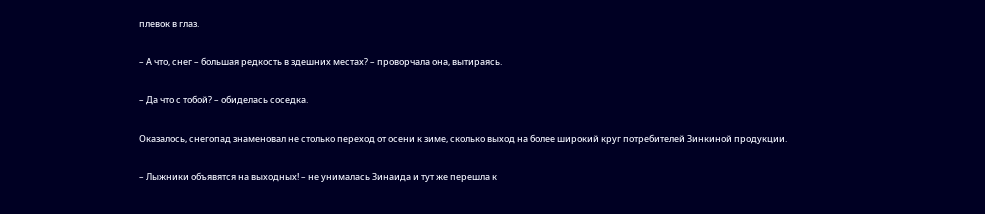плевок в глаз.

– А что, снег – большая редкость в здешних местах? – проворчала она, вытираясь.

– Да что с тобой? – обиделась соседка.

Оказалось, снегопад знаменовал не столько переход от осени к зиме, сколько выход на более широкий круг потребителей Зинкиной продукции.

– Лыжники объявятся на выходных! – не унималась Зинаида и тут же перешла к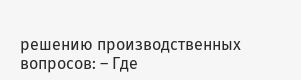решению производственных вопросов: – Где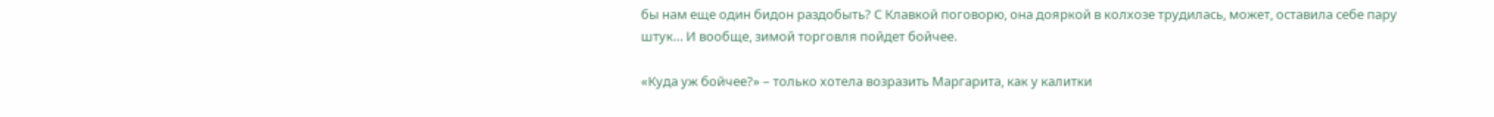бы нам еще один бидон раздобыть? С Клавкой поговорю, она дояркой в колхозе трудилась, может, оставила себе пару штук… И вообще, зимой торговля пойдет бойчее.

«Куда уж бойчее?» – только хотела возразить Маргарита, как у калитки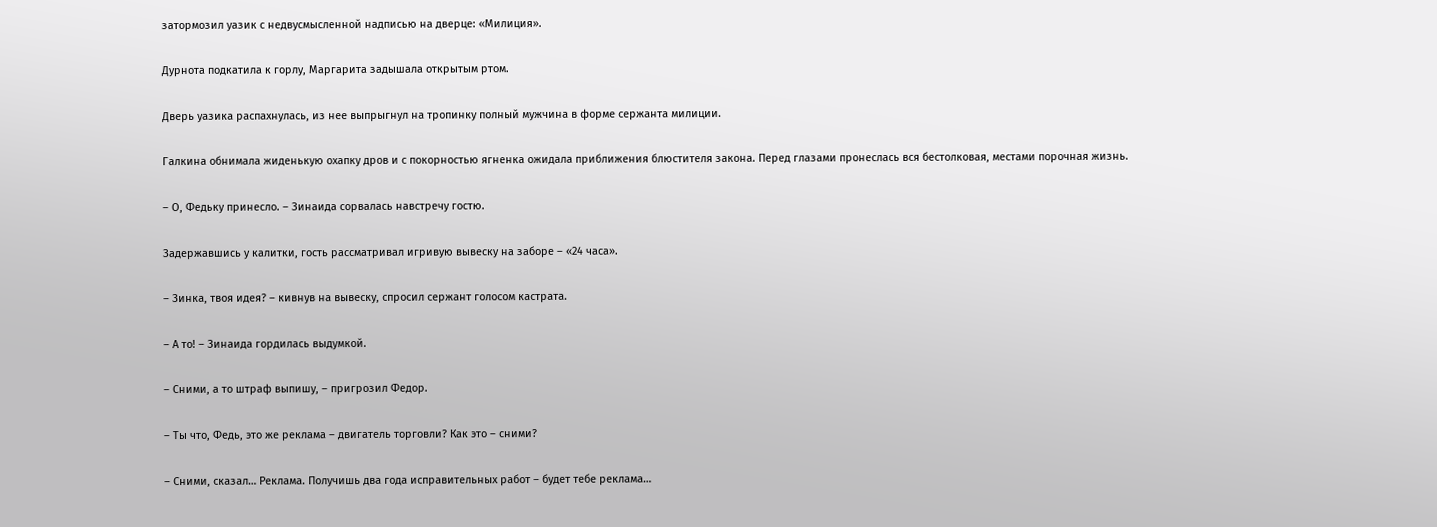затормозил уазик с недвусмысленной надписью на дверце: «Милиция».

Дурнота подкатила к горлу, Маргарита задышала открытым ртом.

Дверь уазика распахнулась, из нее выпрыгнул на тропинку полный мужчина в форме сержанта милиции.

Галкина обнимала жиденькую охапку дров и с покорностью ягненка ожидала приближения блюстителя закона. Перед глазами пронеслась вся бестолковая, местами порочная жизнь.

– О, Федьку принесло. – Зинаида сорвалась навстречу гостю.

Задержавшись у калитки, гость рассматривал игривую вывеску на заборе – «24 часа».

– Зинка, твоя идея? – кивнув на вывеску, спросил сержант голосом кастрата.

– А то! – Зинаида гордилась выдумкой.

– Сними, а то штраф выпишу, – пригрозил Федор.

– Ты что, Федь, это же реклама – двигатель торговли? Как это – сними?

– Сними, сказал… Реклама. Получишь два года исправительных работ – будет тебе реклама…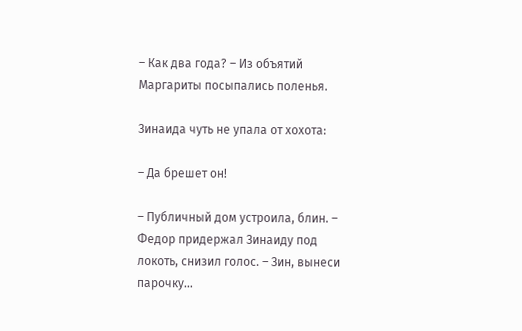– Как два года? – Из объятий Маргариты посыпались поленья.

Зинаида чуть не упала от хохота:

– Да брешет он!

– Публичный дом устроила, блин. – Федор придержал Зинаиду под локоть, снизил голос. – Зин, вынеси парочку…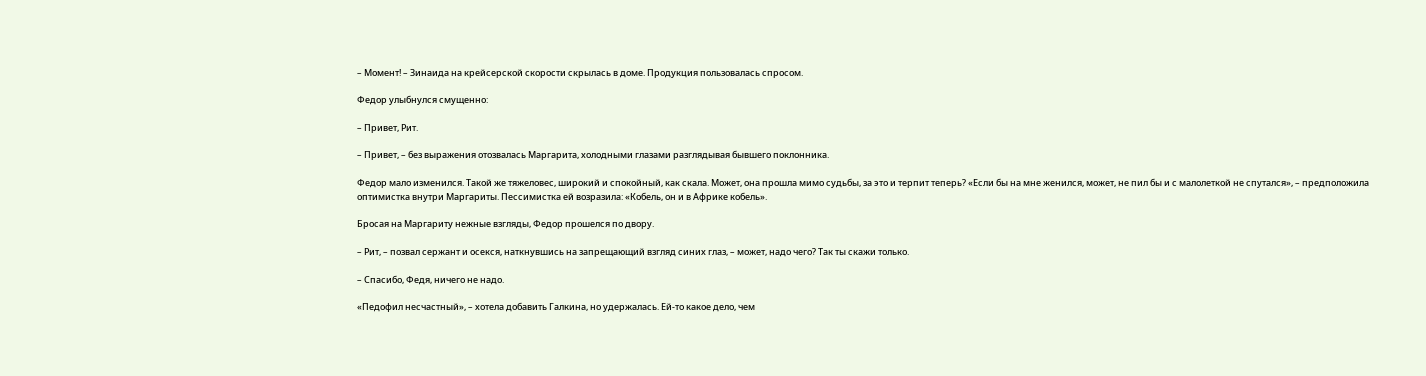– Момент! – Зинаида на крейсерской скорости скрылась в доме. Продукция пользовалась спросом.

Федор улыбнулся смущенно:

– Привет, Рит.

– Привет, – без выражения отозвалась Маргарита, холодными глазами разглядывая бывшего поклонника.

Федор мало изменился. Такой же тяжеловес, широкий и спокойный, как скала. Может, она прошла мимо судьбы, за это и терпит теперь? «Если бы на мне женился, может, не пил бы и с малолеткой не спутался», – предположила оптимистка внутри Маргариты. Пессимистка ей возразила: «Кобель, он и в Африке кобель».

Бросая на Маргариту нежные взгляды, Федор прошелся по двору.

– Рит, – позвал сержант и осекся, наткнувшись на запрещающий взгляд синих глаз, – может, надо чего? Так ты скажи только.

– Спасибо, Федя, ничего не надо.

«Педофил несчастный», – хотела добавить Галкина, но удержалась. Ей-то какое дело, чем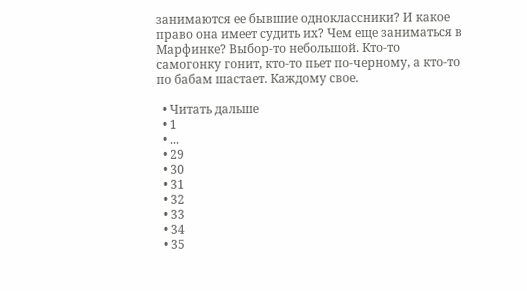занимаются ее бывшие одноклассники? И какое право она имеет судить их? Чем еще заниматься в Марфинке? Выбор-то небольшой. Кто-то самогонку гонит, кто-то пьет по-черному, а кто-то по бабам шастает. Каждому свое.

  • Читать дальше
  • 1
  • ...
  • 29
  • 30
  • 31
  • 32
  • 33
  • 34
  • 35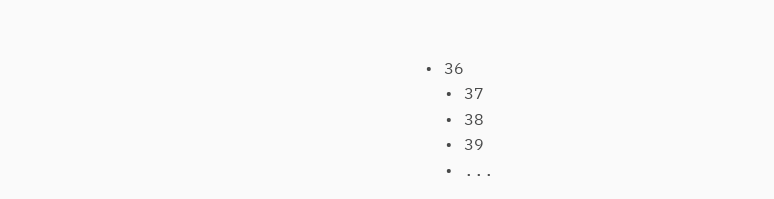• 36
  • 37
  • 38
  • 39
  • ...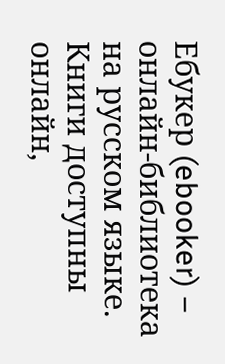Ебукер (ebooker) – онлайн-библиотека на русском языке. Книги доступны онлайн,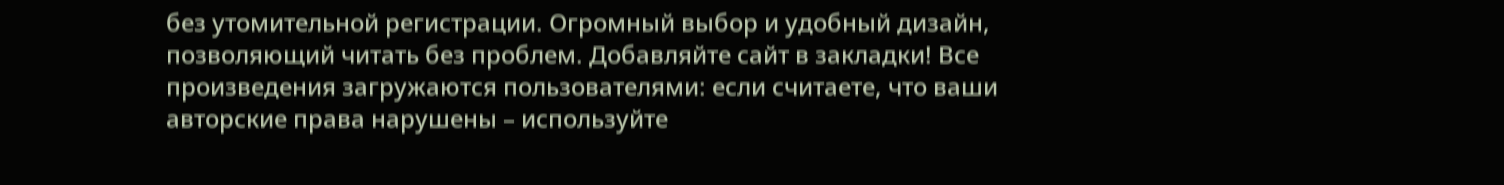без утомительной регистрации. Огромный выбор и удобный дизайн, позволяющий читать без проблем. Добавляйте сайт в закладки! Все произведения загружаются пользователями: если считаете, что ваши авторские права нарушены – используйте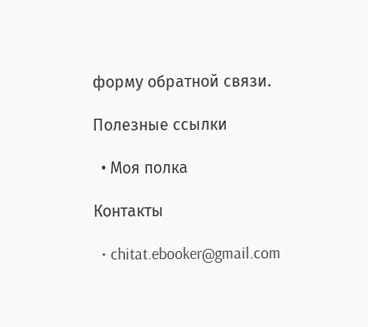форму обратной связи.

Полезные ссылки

  • Моя полка

Контакты

  • chitat.ebooker@gmail.com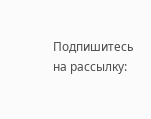Подпишитесь на рассылку: